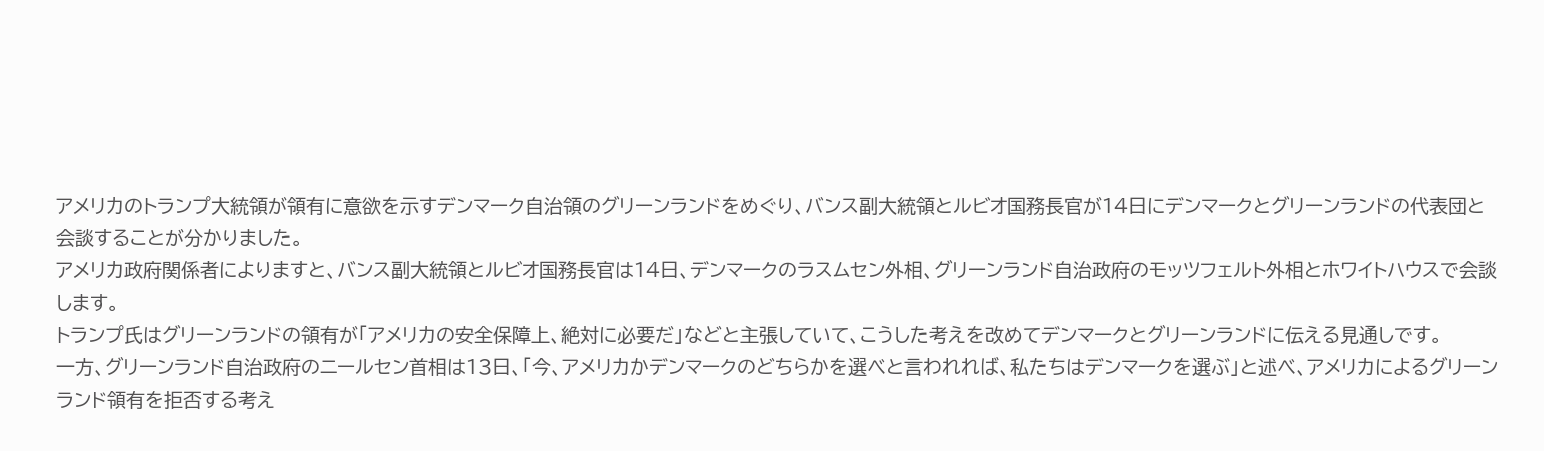アメリカのトランプ大統領が領有に意欲を示すデンマーク自治領のグリーンランドをめぐり、バンス副大統領とルビオ国務長官が14日にデンマークとグリーンランドの代表団と会談することが分かりました。
アメリカ政府関係者によりますと、バンス副大統領とルビオ国務長官は14日、デンマークのラスムセン外相、グリーンランド自治政府のモッツフェルト外相とホワイトハウスで会談します。
トランプ氏はグリーンランドの領有が「アメリカの安全保障上、絶対に必要だ」などと主張していて、こうした考えを改めてデンマークとグリーンランドに伝える見通しです。
一方、グリーンランド自治政府のニールセン首相は13日、「今、アメリカかデンマークのどちらかを選べと言われれば、私たちはデンマークを選ぶ」と述べ、アメリカによるグリーンランド領有を拒否する考え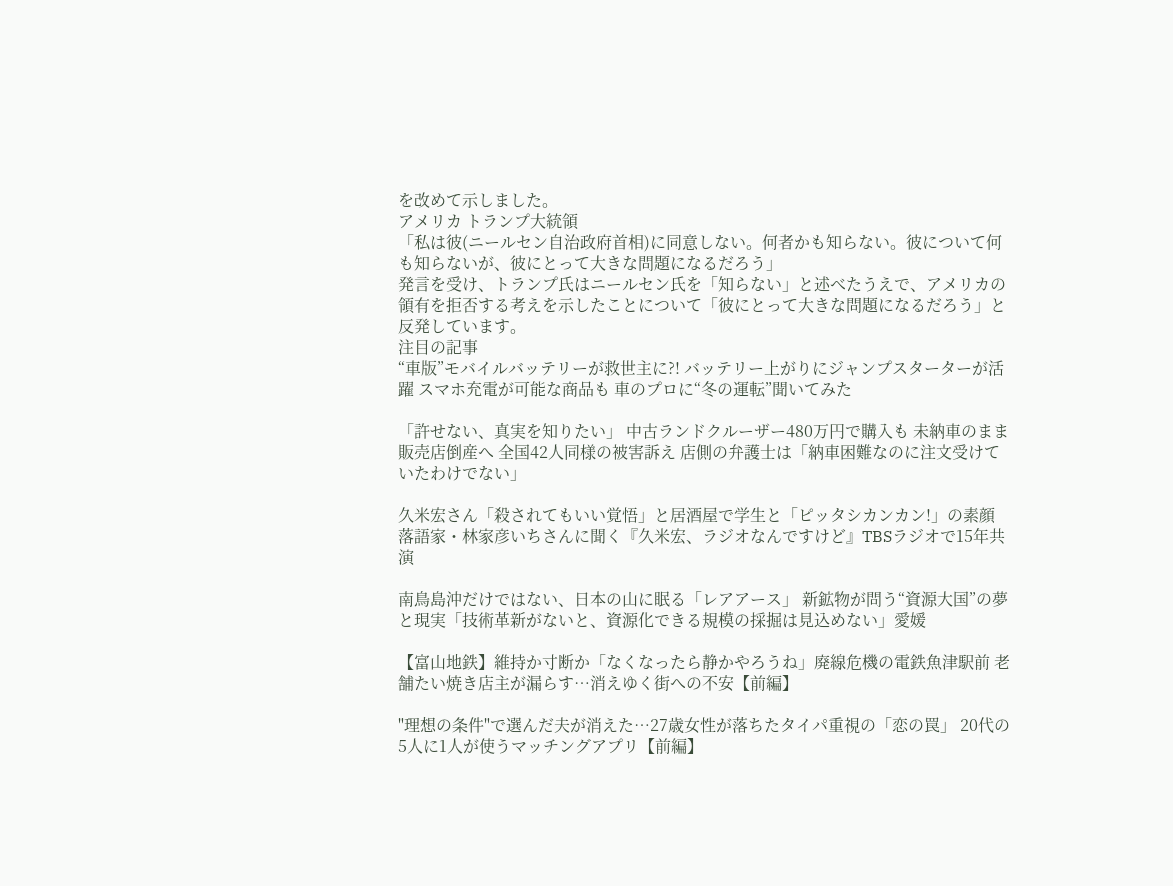を改めて示しました。
アメリカ トランプ大統領
「私は彼(ニールセン自治政府首相)に同意しない。何者かも知らない。彼について何も知らないが、彼にとって大きな問題になるだろう」
発言を受け、トランプ氏はニールセン氏を「知らない」と述べたうえで、アメリカの領有を拒否する考えを示したことについて「彼にとって大きな問題になるだろう」と反発しています。
注目の記事
“車版”モバイルバッテリーが救世主に?! バッテリー上がりにジャンプスターターが活躍 スマホ充電が可能な商品も 車のプロに“冬の運転”聞いてみた

「許せない、真実を知りたい」 中古ランドクルーザー480万円で購入も 未納車のまま販売店倒産へ 全国42人同様の被害訴え 店側の弁護士は「納車困難なのに注文受けていたわけでない」

久米宏さん「殺されてもいい覚悟」と居酒屋で学生と「ピッタシカンカン!」の素顔 落語家・林家彦いちさんに聞く『久米宏、ラジオなんですけど』TBSラジオで15年共演

南鳥島沖だけではない、日本の山に眠る「レアアース」 新鉱物が問う“資源大国”の夢と現実「技術革新がないと、資源化できる規模の採掘は見込めない」愛媛

【富山地鉄】維持か寸断か「なくなったら静かやろうね」廃線危機の電鉄魚津駅前 老舗たい焼き店主が漏らす…消えゆく街への不安【前編】

"理想の条件"で選んだ夫が消えた…27歳女性が落ちたタイパ重視の「恋の罠」 20代の5人に1人が使うマッチングアプリ【前編】